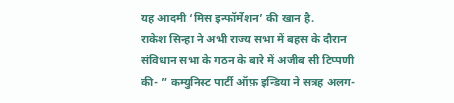यह आदमी ‘मिस इन्फॉर्मेशन’ की खान है.
राकेश सिन्हा ने अभी राज्य सभा में बहस के दौरान संविधान सभा के गठन के बारे में अजीब सी टिप्पणी की- ” कम्युनिस्ट पार्टी ऑफ़ इन्डिया ने सत्रह अलग-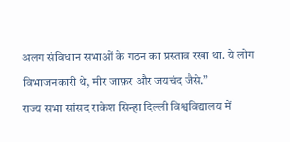अलग संविधान सभाओं के गठन का प्रस्ताव रखा था. ये लोग विभाजनकारी थे, मीर जाफ़र और जयचंद जैसे.”
राज्य सभा सांसद राकेश सिन्हा दिल्ली विश्वविद्यालय में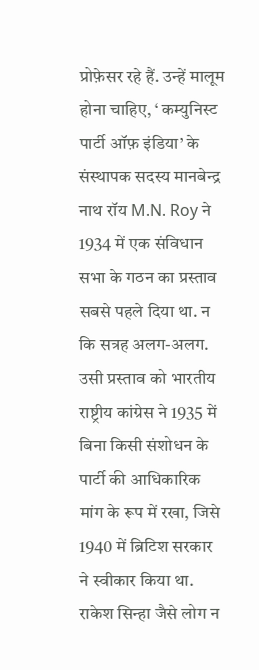प्रोफ़ेसर रहे हैं. उन्हें मालूम होना चाहिए, ‘ कम्युनिस्ट पार्टी ऑफ़ इंडिया’ के संस्थापक सदस्य मानबेन्द्र नाथ रॉय M.N. Roy ने 1934 में एक संविधान सभा के गठन का प्रस्ताव सबसे पहले दिया था. न कि सत्रह अलग-अलग.
उसी प्रस्ताव को भारतीय राष्ट्रीय कांग्रेस ने 1935 में बिना किसी संशोधन के पार्टी की आधिकारिक मांग के रूप में रखा, जिसे 1940 में ब्रिटिश सरकार ने स्वीकार किया था.
राकेश सिन्हा जैसे लोग न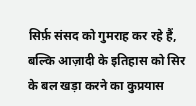सिर्फ़ संसद को गुमराह कर रहे हैं, बल्कि आज़ादी के इतिहास को सिर के बल खड़ा करने का कुप्रयास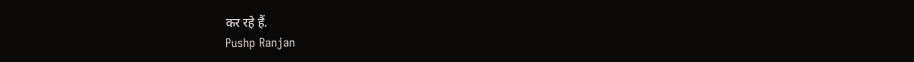कर रहे हैं.
Pushp Ranjan